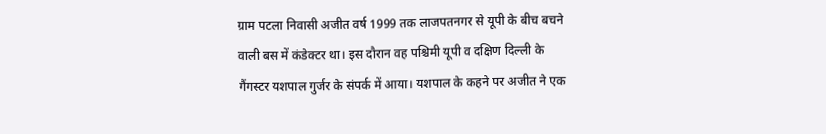ग्राम पटला निवासी अजीत वर्ष 1999 तक लाजपतनगर से यूपी के बीच बचने वाली बस में कंडेक्टर था। इस दौरान वह पश्चिमी यूपी व दक्षिण दिल्ली के गैंगस्टर यशपाल गुर्जर के संपर्क में आया। यशपाल के कहने पर अजीत ने एक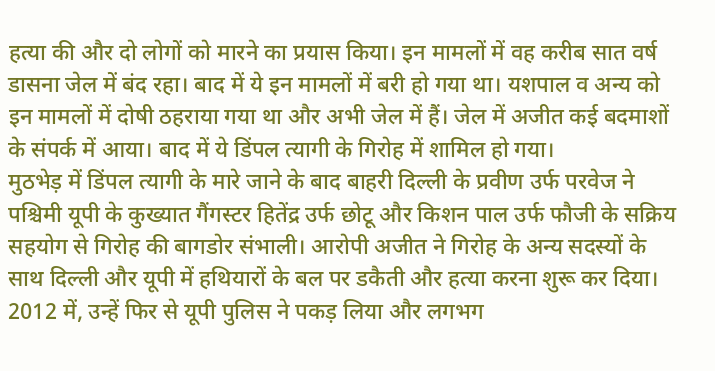हत्या की और दो लोगों को मारने का प्रयास किया। इन मामलों में वह करीब सात वर्ष डासना जेल में बंद रहा। बाद में ये इन मामलों में बरी हो गया था। यशपाल व अन्य को इन मामलों में दोषी ठहराया गया था और अभी जेल में हैं। जेल में अजीत कई बदमाशों के संपर्क में आया। बाद में ये डिंपल त्यागी के गिरोह में शामिल हो गया।
मुठभेड़ में डिंपल त्यागी के मारे जाने के बाद बाहरी दिल्ली के प्रवीण उर्फ परवेज ने पश्चिमी यूपी के कुख्यात गैंगस्टर हितेंद्र उर्फ छोटू और किशन पाल उर्फ फौजी के सक्रिय सहयोग से गिरोह की बागडोर संभाली। आरोपी अजीत ने गिरोह के अन्य सदस्यों के साथ दिल्ली और यूपी में हथियारों के बल पर डकैती और हत्या करना शुरू कर दिया। 2012 में, उन्हें फिर से यूपी पुलिस ने पकड़ लिया और लगभग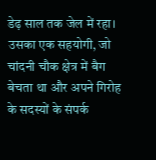डेढ़ साल तक जेल में रहा। उसका एक सहयोगी, जो चांदनी चौक क्षेत्र में बैग बेचता था और अपने गिरोह के सदस्यों के संपर्क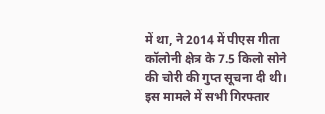में था, ने 2014 में पीएस गीता कॉलोनी क्षेत्र के 7.5 किलो सोने की चोरी की गुप्त सूचना दी थी। इस मामले में सभी गिरफ्तार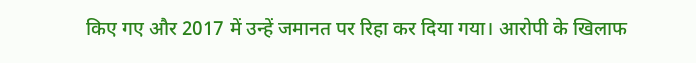किए गए और 2017 में उन्हें जमानत पर रिहा कर दिया गया। आरोपी के खिलाफ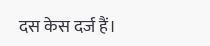दस केस दर्ज हैं।